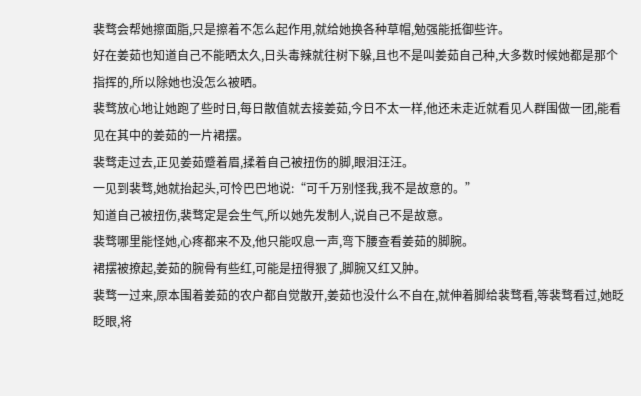裴骛会帮她擦面脂,只是擦着不怎么起作用,就给她换各种草帽,勉强能抵御些许。
好在姜茹也知道自己不能晒太久,日头毒辣就往树下躲,且也不是叫姜茹自己种,大多数时候她都是那个指挥的,所以除她也没怎么被晒。
裴骛放心地让她跑了些时日,每日散值就去接姜茹,今日不太一样,他还未走近就看见人群围做一团,能看见在其中的姜茹的一片裙摆。
裴骛走过去,正见姜茹蹙着眉,揉着自己被扭伤的脚,眼泪汪汪。
一见到裴骛,她就抬起头,可怜巴巴地说:“可千万别怪我,我不是故意的。”
知道自己被扭伤,裴骛定是会生气,所以她先发制人,说自己不是故意。
裴骛哪里能怪她,心疼都来不及,他只能叹息一声,弯下腰查看姜茹的脚腕。
裙摆被撩起,姜茹的腕骨有些红,可能是扭得狠了,脚腕又红又肿。
裴骛一过来,原本围着姜茹的农户都自觉散开,姜茹也没什么不自在,就伸着脚给裴骛看,等裴骛看过,她眨眨眼,将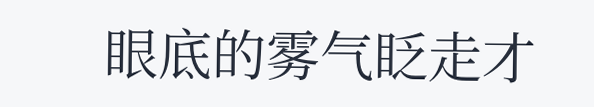眼底的雾气眨走才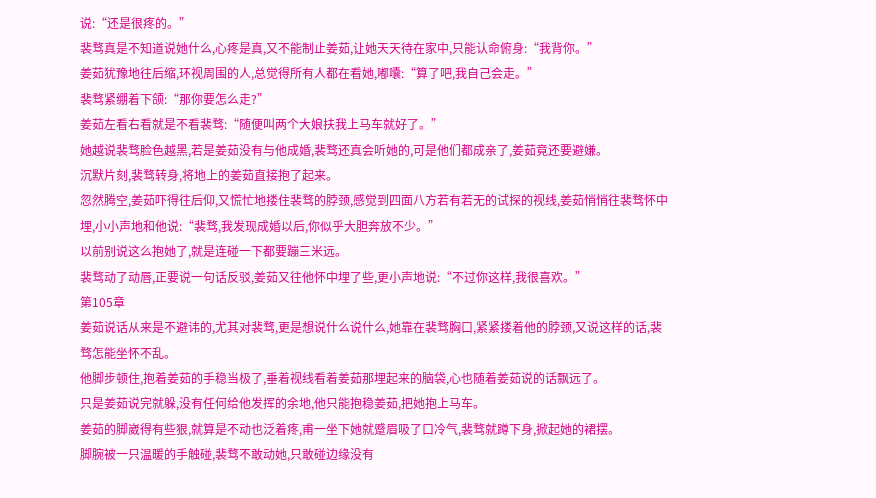说:“还是很疼的。”
裴骛真是不知道说她什么,心疼是真,又不能制止姜茹,让她天天待在家中,只能认命俯身:“我背你。”
姜茹犹豫地往后缩,环视周围的人,总觉得所有人都在看她,嘟囔:“算了吧,我自己会走。”
裴骛紧绷着下颌:“那你要怎么走?”
姜茹左看右看就是不看裴骛:“随便叫两个大娘扶我上马车就好了。”
她越说裴骛脸色越黑,若是姜茹没有与他成婚,裴骛还真会听她的,可是他们都成亲了,姜茹竟还要避嫌。
沉默片刻,裴骛转身,将地上的姜茹直接抱了起来。
忽然腾空,姜茹吓得往后仰,又慌忙地搂住裴骛的脖颈,感觉到四面八方若有若无的试探的视线,姜茹悄悄往裴骛怀中埋,小小声地和他说:“裴骛,我发现成婚以后,你似乎大胆奔放不少。”
以前别说这么抱她了,就是连碰一下都要蹦三米远。
裴骛动了动唇,正要说一句话反驳,姜茹又往他怀中埋了些,更小声地说:“不过你这样,我很喜欢。”
第105章
姜茹说话从来是不避讳的,尤其对裴骛,更是想说什么说什么,她靠在裴骛胸口,紧紧搂着他的脖颈,又说这样的话,裴骛怎能坐怀不乱。
他脚步顿住,抱着姜茹的手稳当极了,垂着视线看着姜茹那埋起来的脑袋,心也随着姜茹说的话飘远了。
只是姜茹说完就躲,没有任何给他发挥的余地,他只能抱稳姜茹,把她抱上马车。
姜茹的脚崴得有些狠,就算是不动也泛着疼,甫一坐下她就蹙眉吸了口冷气,裴骛就蹲下身,掀起她的裙摆。
脚腕被一只温暖的手触碰,裴骛不敢动她,只敢碰边缘没有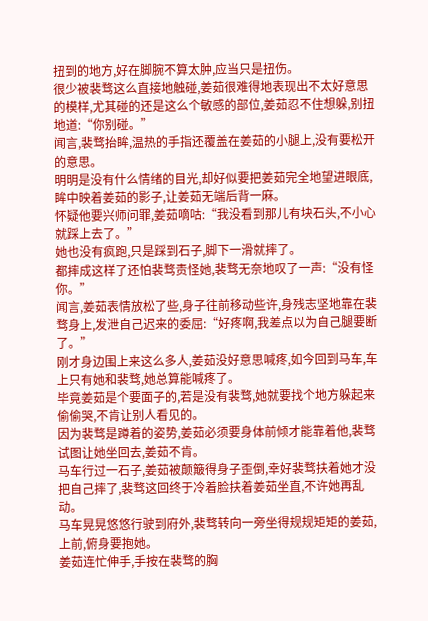扭到的地方,好在脚腕不算太肿,应当只是扭伤。
很少被裴骛这么直接地触碰,姜茹很难得地表现出不太好意思的模样,尤其碰的还是这么个敏感的部位,姜茹忍不住想躲,别扭地道:“你别碰。”
闻言,裴骛抬眸,温热的手指还覆盖在姜茹的小腿上,没有要松开的意思。
明明是没有什么情绪的目光,却好似要把姜茹完全地望进眼底,眸中映着姜茹的影子,让姜茹无端后背一麻。
怀疑他要兴师问罪,姜茹嘀咕:“我没看到那儿有块石头,不小心就踩上去了。”
她也没有疯跑,只是踩到石子,脚下一滑就摔了。
都摔成这样了还怕裴骛责怪她,裴骛无奈地叹了一声:“没有怪你。”
闻言,姜茹表情放松了些,身子往前移动些许,身残志坚地靠在裴骛身上,发泄自己迟来的委屈:“好疼啊,我差点以为自己腿要断了。”
刚才身边围上来这么多人,姜茹没好意思喊疼,如今回到马车,车上只有她和裴骛,她总算能喊疼了。
毕竟姜茹是个要面子的,若是没有裴骛,她就要找个地方躲起来偷偷哭,不肯让别人看见的。
因为裴骛是蹲着的姿势,姜茹必须要身体前倾才能靠着他,裴骛试图让她坐回去,姜茹不肯。
马车行过一石子,姜茹被颠簸得身子歪倒,幸好裴骛扶着她才没把自己摔了,裴骛这回终于冷着脸扶着姜茹坐直,不许她再乱动。
马车晃晃悠悠行驶到府外,裴骛转向一旁坐得规规矩矩的姜茹,上前,俯身要抱她。
姜茹连忙伸手,手按在裴骛的胸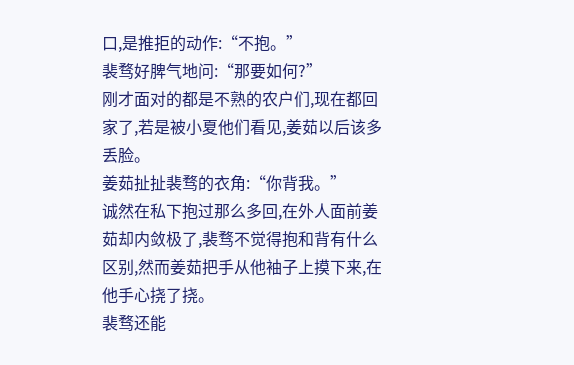口,是推拒的动作:“不抱。”
裴骛好脾气地问:“那要如何?”
刚才面对的都是不熟的农户们,现在都回家了,若是被小夏他们看见,姜茹以后该多丢脸。
姜茹扯扯裴骛的衣角:“你背我。”
诚然在私下抱过那么多回,在外人面前姜茹却内敛极了,裴骛不觉得抱和背有什么区别,然而姜茹把手从他袖子上摸下来,在他手心挠了挠。
裴骛还能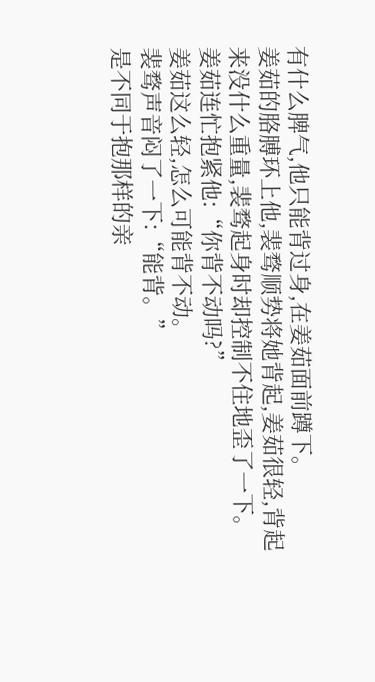有什么脾气,他只能背过身,在姜茹面前蹲下。
姜茹的胳膊环上他,裴骛顺势将她背起,姜茹很轻,背起来没什么重量,裴骛起身时却控制不住地歪了一下。
姜茹连忙抱紧他:“你背不动吗?”
姜茹这么轻,怎么可能背不动。
裴骛声音闷了一下:“能背。”
是不同于抱那样的亲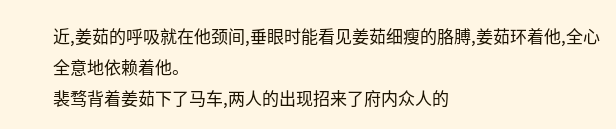近,姜茹的呼吸就在他颈间,垂眼时能看见姜茹细瘦的胳膊,姜茹环着他,全心全意地依赖着他。
裴骛背着姜茹下了马车,两人的出现招来了府内众人的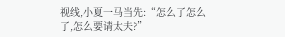视线,小夏一马当先:“怎么了怎么了,怎么要请太夫?”